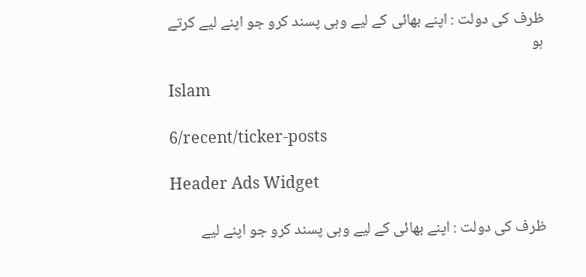ظرف کی دولت : اپنے بھائی کے لیے وہی پسند کرو جو اپنے لیے کرتے ہو

Islam

6/recent/ticker-posts

Header Ads Widget

ظرف کی دولت : اپنے بھائی کے لیے وہی پسند کرو جو اپنے لیے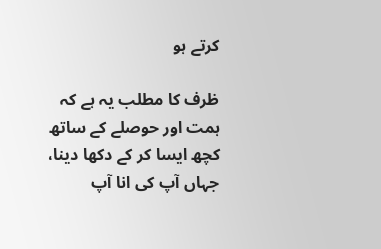کرتے ہو

ظرف کا مطلب یہ ہے کہ ہمت اور حوصلے کے ساتھ کچھ ایسا کر کے دکھا دینا، جہاں آپ کی انا آپ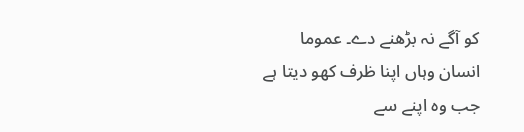کو آگے نہ بڑھنے دے۔ عموما انسان وہاں اپنا ظرف کھو دیتا ہے جب وہ اپنے سے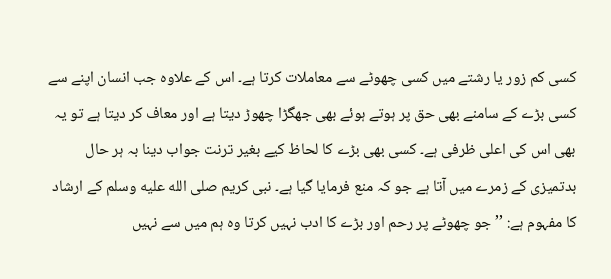کسی کم زور یا رشتے میں کسی چھوٹے سے معاملات کرتا ہے۔ اس کے علاوہ جب انسان اپنے سے کسی بڑے کے سامنے بھی حق پر ہوتے ہوئے بھی جھگڑا چھوڑ دیتا ہے اور معاف کر دیتا ہے تو یہ بھی اس کی اعلی ظرفی ہے۔ کسی بھی بڑے کا لحاظ کیے بغیر ترنت جواب دینا بہ ہر حال بدتمیزی کے زمرے میں آتا ہے جو کہ منع فرمایا گیا ہے۔ نبی کریم صلى الله عليه وسلم کے ارشاد کا مفہوم ہے: ’’جو چھوٹے پر رحم اور بڑے کا ادب نہیں کرتا وہ ہم میں سے نہیں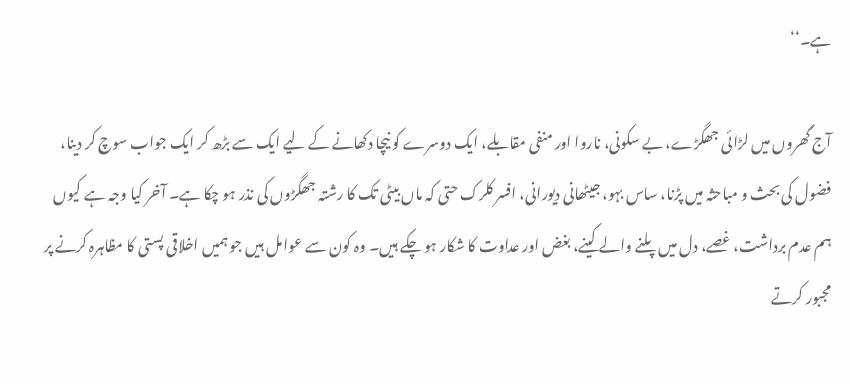ہے۔‘‘

آج گھروں میں لڑائی جھگڑے، بے سکونی، ناروا اور منفی مقابلے، ایک دوسرے کو نیچا دکھانے کے لیے ایک سے بڑھ کر ایک جواب سوچ کر دینا، فضول کی بحث و مباحثہ میں پڑنا، ساس بہو، جیٹھانی دیورانی، افسر کلرک حتی کہ ماں بیٹی تک کا رشتہ جھگڑوں کی نذر ہو چکا ہے۔ آخر کیا وجہ ہے کیوں ہم عدم برداشت، غصے، دل میں پلنے والے کینے، بغض اور عداوت کا شکار ہو چکے ہیں۔ وہ کون سے عوامل ہیں جو ہمیں اخلاقی پستی کا مظاہرہ کرنے پر مجبور کرتے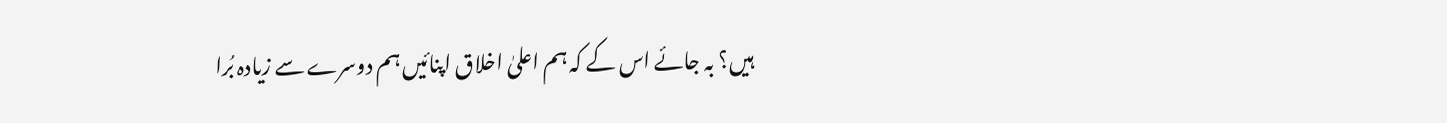ہیں؟ بہ جائے اس کے کہ ہم اعلیٰ اخلاق اپنائیں ہم دوسرے سے زیادہ بُرا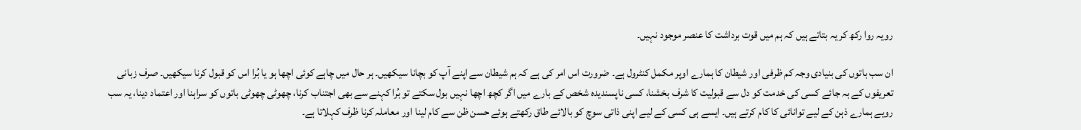رویہ روا رکھ کر یہ بتاتے ہیں کہ ہم میں قوت برداشت کا عنصر موجود نہیں۔

ان سب باتوں کی بنیادی وجہ کم ظرفی اور شیطان کا ہمارے اوپر مکمل کنٹرول ہے۔ ضرورت اس امر کی ہے کہ ہم شیطان سے اپنے آپ کو بچانا سیکھیں۔ ہر حال میں چاہے کوئی اچھا ہو یا بُرا اس کو قبول کرنا سیکھیں۔ صرف زبانی تعریفوں کے بہ جائے کسی کی خدمت کو دل سے قبولیت کا شرف بخشنا، کسی ناپسندیدہ شخص کے بارے میں اگر کچھ اچھا نہیں بول سکتے تو بُرا کہنے سے بھی اجتناب کرنا، چھوٹی چھوٹی باتوں کو سراہنا اور اعتماد دینا، یہ سب رویے ہمارے ذہن کے لیے توانائی کا کام کرتے ہیں۔ ایسے ہی کسی کے لیے اپنی ذاتی سوچ کو بالائے طاق رکھتے ہوئے حسن ظن سے کام لینا اور معاملہ کرنا ظرف کہلاتا ہے۔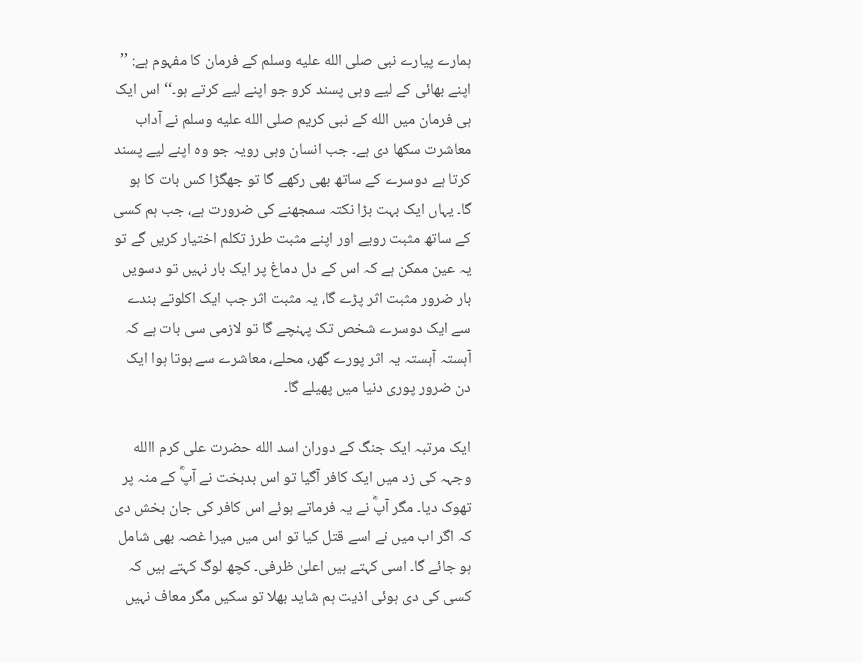ہمارے پیارے نبی صلى الله عليه وسلم کے فرمان کا مفہوم ہے: ’’ اپنے بھائی کے لیے وہی پسند کرو جو اپنے لیے کرتے ہو۔‘‘ اس ایک ہی فرمان میں الله کے نبی کریم صلى الله عليه وسلم نے آداب معاشرت سکھا دی ہے۔ جب انسان وہی رویہ جو وہ اپنے لیے پسند کرتا ہے دوسرے کے ساتھ بھی رکھے گا تو جھگڑا کس بات کا ہو گا۔ یہاں ایک بہت بڑا نکتہ سمجھنے کی ضرورت ہے، جب ہم کسی کے ساتھ مثبت رویے اور اپنے مثبت طرز تکلم اختیار کریں گے تو یہ عین ممکن ہے کہ اس کے دل دماغ پر ایک بار نہیں تو دسویں بار ضرور مثبت اثر پڑے گا، یہ مثبت اثر جب ایک اکلوتے بندے سے ایک دوسرے شخص تک پہنچے گا تو لازمی سی بات ہے کہ آہستہ آہستہ یہ اثر پورے گھر، محلے، معاشرے سے ہوتا ہوا ایک دن ضرور پوری دنیا میں پھیلے گا۔

ایک مرتبہ ایک جنگ کے دوران اسد الله حضرت علی کرم االله وجہہ کی زد میں ایک کافر آگیا تو اس بدبخت نے آپؓ کے منہ پر تھوک دیا۔ مگر آپؓ نے یہ فرماتے ہوئے اس کافر کی جان بخش دی کہ اگر اب میں نے اسے قتل کیا تو اس میں میرا غصہ بھی شامل ہو جائے گا۔ اسی کہتے ہیں اعلیٰ ظرفی۔ کچھ لوگ کہتے ہیں کہ کسی کی دی ہوئی اذیت ہم شاید بھلا تو سکیں مگر معاف نہیں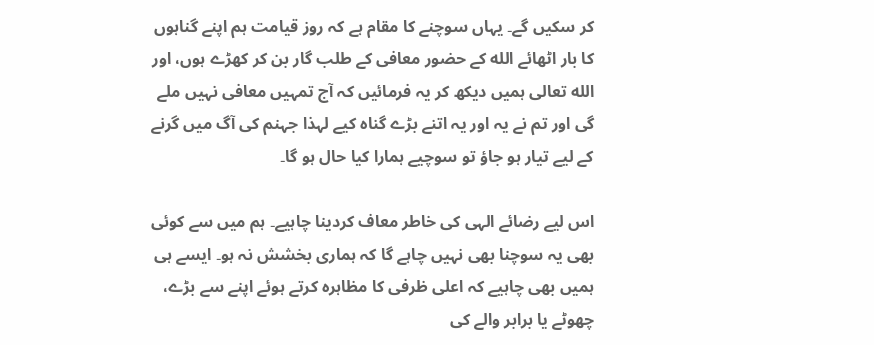کر سکیں گے۔ یہاں سوچنے کا مقام ہے کہ روز قیامت ہم اپنے گناہوں کا بار اٹھائے الله کے حضور معافی کے طلب گار بن کر کھڑے ہوں، اور الله تعالی ہمیں دیکھ کر یہ فرمائیں کہ آج تمہیں معافی نہیں ملے گی اور تم نے یہ اور یہ اتنے بڑے گناہ کیے لہذا جہنم کی آگ میں گرنے کے لیے تیار ہو جاؤ تو سوچیے ہمارا کیا حال ہو گا۔

اس لیے رضائے الہی کی خاطر معاف کردینا چاہیے۔ ہم میں سے کوئی بھی یہ سوچنا بھی نہیں چاہے گا کہ ہماری بخشش نہ ہو۔ ایسے ہی ہمیں بھی چاہیے کہ اعلی ظرفی کا مظاہرہ کرتے ہوئے اپنے سے بڑے، چھوٹے یا برابر والے کی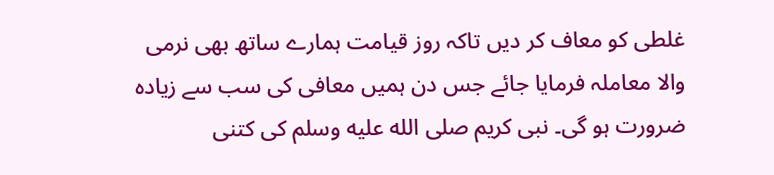غلطی کو معاف کر دیں تاکہ روز قیامت ہمارے ساتھ بھی نرمی والا معاملہ فرمایا جائے جس دن ہمیں معافی کی سب سے زیادہ ضرورت ہو گی۔ نبی کریم صلى الله عليه وسلم کی کتنی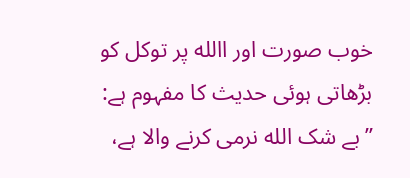خوب صورت اور االله پر توکل کو بڑھاتی ہوئی حدیث کا مفہوم ہے: ’’بے شک الله نرمی کرنے والا ہے،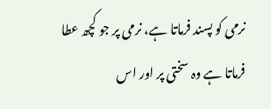نرمی کو پسند فرماتا ہے، نرمی پر جو کچھ عطا فرماتا ہے وہ سختی پر اور اس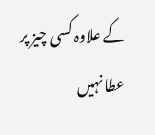کے علاوہ کسی چیز پر عطا نہیں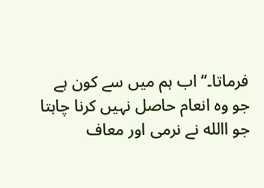فرماتا۔‘‘ اب ہم میں سے کون ہے جو وہ انعام حاصل نہیں کرنا چاہتا جو االله نے نرمی اور معاف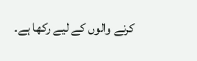کرنے والوں کے لیے رکھا ہے۔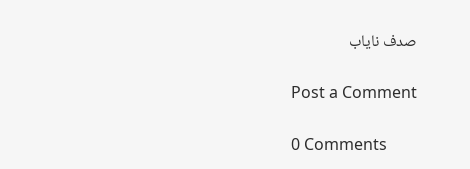صدف نایاب

Post a Comment

0 Comments